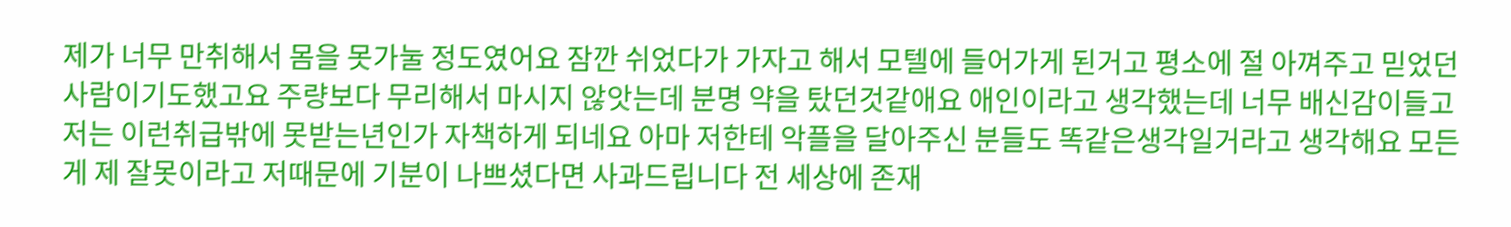제가 너무 만취해서 몸을 못가눌 정도였어요 잠깐 쉬었다가 가자고 해서 모텔에 들어가게 된거고 평소에 절 아껴주고 믿었던 사람이기도했고요 주량보다 무리해서 마시지 않앗는데 분명 약을 탔던것같애요 애인이라고 생각했는데 너무 배신감이들고 저는 이런취급밖에 못받는년인가 자책하게 되네요 아마 저한테 악플을 달아주신 분들도 똑같은생각일거라고 생각해요 모든게 제 잘못이라고 저때문에 기분이 나쁘셨다면 사과드립니다 전 세상에 존재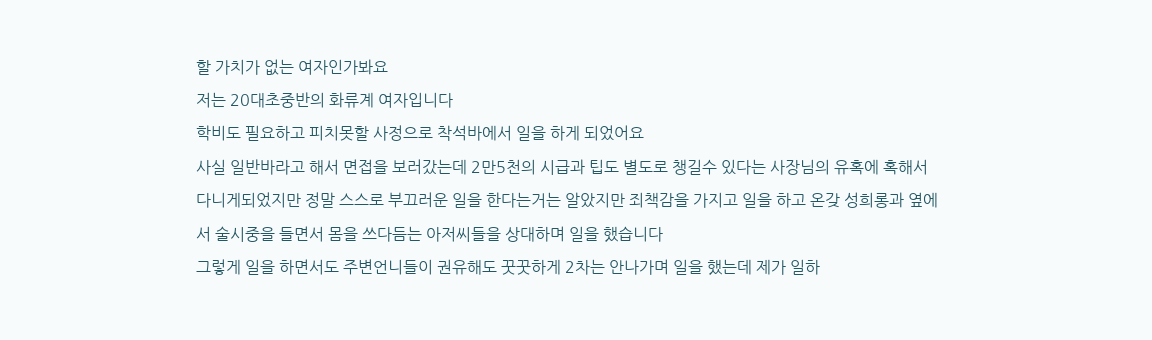할 가치가 없는 여자인가봐요
저는 20대초중반의 화류계 여자입니다
학비도 필요하고 피치못할 사정으로 착석바에서 일을 하게 되었어요
사실 일반바라고 해서 면접을 보러갔는데 2만5천의 시급과 팁도 별도로 챙길수 있다는 사장님의 유혹에 혹해서 다니게되었지만 정말 스스로 부끄러운 일을 한다는거는 알았지만 죄책감을 가지고 일을 하고 온갖 성희롱과 옆에서 술시중을 들면서 몸을 쓰다듬는 아저씨들을 상대하며 일을 했습니다
그렇게 일을 하면서도 주변언니들이 권유해도 꿋꿋하게 2차는 안나가며 일을 했는데 제가 일하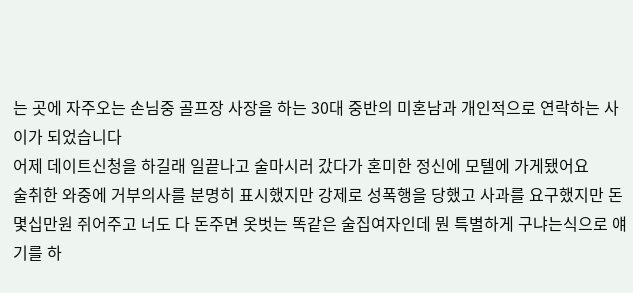는 곳에 자주오는 손님중 골프장 사장을 하는 30대 중반의 미혼남과 개인적으로 연락하는 사이가 되었습니다
어제 데이트신청을 하길래 일끝나고 술마시러 갔다가 혼미한 정신에 모텔에 가게됐어요
술취한 와중에 거부의사를 분명히 표시했지만 강제로 성폭행을 당했고 사과를 요구했지만 돈 몇십만원 쥐어주고 너도 다 돈주면 옷벗는 똑같은 술집여자인데 뭔 특별하게 구냐는식으로 얘기를 하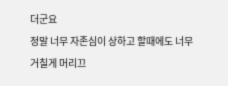더군요
정말 너무 자존심이 상하고 할때에도 너무 거칠게 머리끄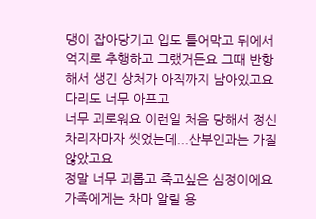댕이 잡아당기고 입도 틀어막고 뒤에서 억지로 추행하고 그랬거든요 그때 반항해서 생긴 상처가 아직까지 남아있고요 다리도 너무 아프고
너무 괴로워요 이런일 처음 당해서 정신차리자마자 씻었는데...산부인과는 가질 않았고요
정말 너무 괴롭고 죽고싶은 심정이에요 가족에게는 차마 알릴 용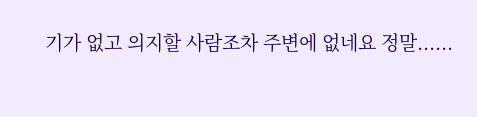기가 없고 의지할 사람조차 주변에 없네요 정말......